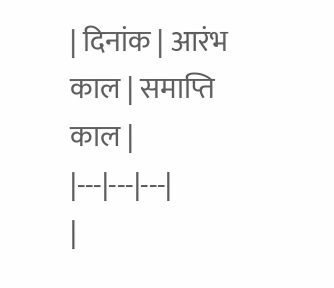| दिनांक | आरंभ काल | समाप्ति काल |
|---|---|---|
|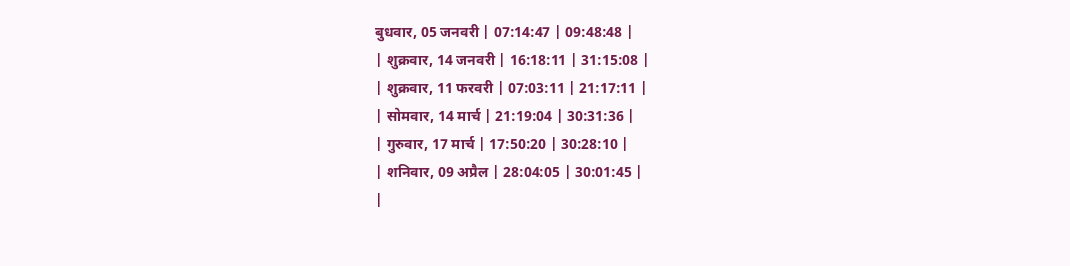बुधवार, 05 जनवरी | 07:14:47 | 09:48:48 |
| शुक्रवार, 14 जनवरी | 16:18:11 | 31:15:08 |
| शुक्रवार, 11 फरवरी | 07:03:11 | 21:17:11 |
| सोमवार, 14 मार्च | 21:19:04 | 30:31:36 |
| गुरुवार, 17 मार्च | 17:50:20 | 30:28:10 |
| शनिवार, 09 अप्रैल | 28:04:05 | 30:01:45 |
|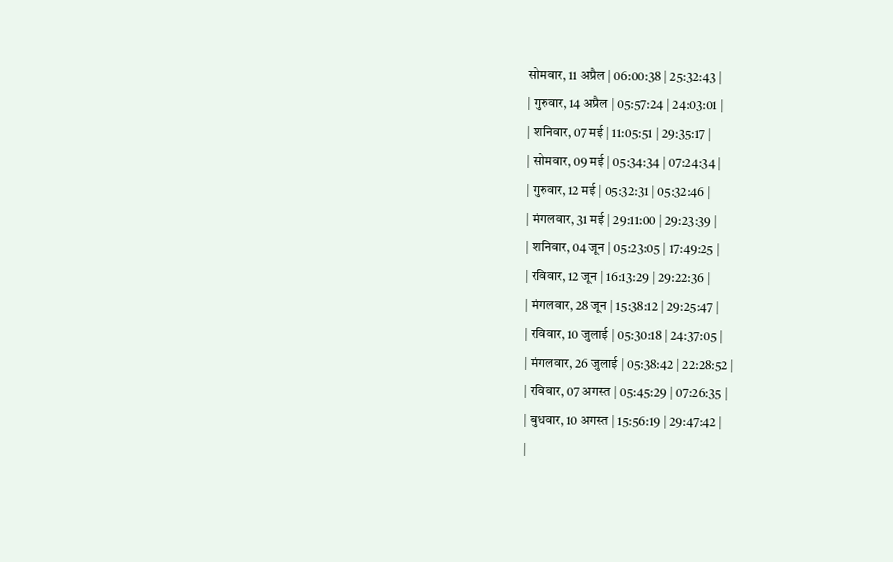सोमवार, 11 अप्रैल | 06:00:38 | 25:32:43 |
| गुरुवार, 14 अप्रैल | 05:57:24 | 24:03:01 |
| शनिवार, 07 मई | 11:05:51 | 29:35:17 |
| सोमवार, 09 मई | 05:34:34 | 07:24:34 |
| गुरुवार, 12 मई | 05:32:31 | 05:32:46 |
| मंगलवार, 31 मई | 29:11:00 | 29:23:39 |
| शनिवार, 04 जून | 05:23:05 | 17:49:25 |
| रविवार, 12 जून | 16:13:29 | 29:22:36 |
| मंगलवार, 28 जून | 15:38:12 | 29:25:47 |
| रविवार, 10 जुलाई | 05:30:18 | 24:37:05 |
| मंगलवार, 26 जुलाई | 05:38:42 | 22:28:52 |
| रविवार, 07 अगस्त | 05:45:29 | 07:26:35 |
| बुधवार, 10 अगस्त | 15:56:19 | 29:47:42 |
|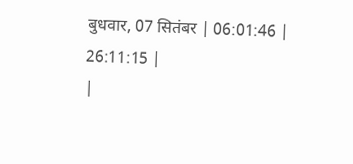बुधवार, 07 सितंबर | 06:01:46 | 26:11:15 |
|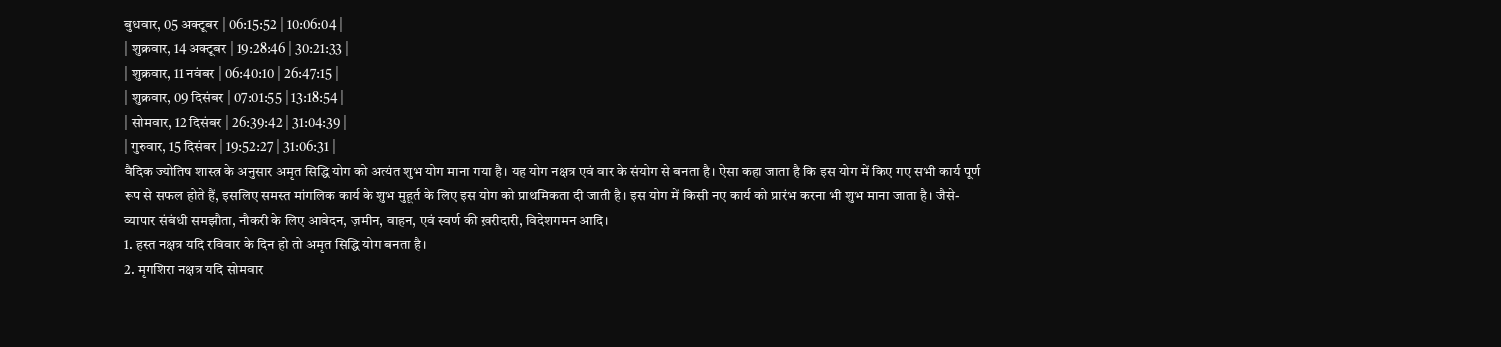बुधवार, 05 अक्टूबर | 06:15:52 | 10:06:04 |
| शुक्रवार, 14 अक्टूबर | 19:28:46 | 30:21:33 |
| शुक्रवार, 11 नवंबर | 06:40:10 | 26:47:15 |
| शुक्रवार, 09 दिसंबर | 07:01:55 | 13:18:54 |
| सोमवार, 12 दिसंबर | 26:39:42 | 31:04:39 |
| गुरुवार, 15 दिसंबर | 19:52:27 | 31:06:31 |
वैदिक ज्योतिष शास्त्र के अनुसार अमृत सिद्धि योग को अत्यंत शुभ योग माना गया है। यह योग नक्षत्र एवं वार के संयोग से बनता है। ऐसा कहा जाता है कि इस योग में किए गए सभी कार्य पूर्ण रूप से सफल होते हैं, इसलिए समस्त मांगलिक कार्य के शुभ मुहूर्त के लिए इस योग को प्राथमिकता दी जाती है। इस योग में किसी नए कार्य को प्रारंभ करना भी शुभ माना जाता है। जैसे- व्यापार संबंधी समझौता, नौकरी के लिए आवेदन, ज़मीन, वाहन, एवं स्वर्ण की ख़रीदारी, विदेशगमन आदि।
1. हस्त नक्षत्र यदि रविवार के दिन हो तो अमृत सिद्धि योग बनता है।
2. मृगशिरा नक्षत्र यदि सोमवार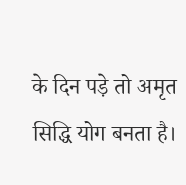के दिन पड़े तो अमृत सिद्धि योग बनता है।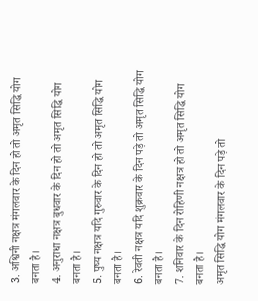3. अश्विनी नक्षत्र मंगलवार के दिन हो तो अमृत सिद्धि योग बनता है।
4. अनुराधा नक्षत्र बुधवार के दिन हो तो अमृत सिद्धि योग बनता है।
5. पुष्य नक्षत्र यदि गुरुवार के दिन हो तो अमृत सिद्धि योग बनता है।
6. रेवती नक्षत्र यदि शुक्रवार के दिन पड़े तो अमृत सिद्धि योग बनता है।
7. शनिवार के दिन रोहिणी नक्षत्र हो तो अमृत सिद्धि योग बनता है।
अमृत सिद्धि योग मंगलवार के दिन पड़े तो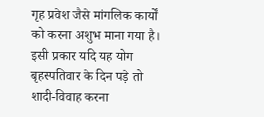गृह प्रवेश जैसे मांगलिक कार्यों को करना अशुभ माना गया है। इसी प्रकार यदि यह योग बृहस्पतिवार के दिन पड़े तो शादी-विवाह करना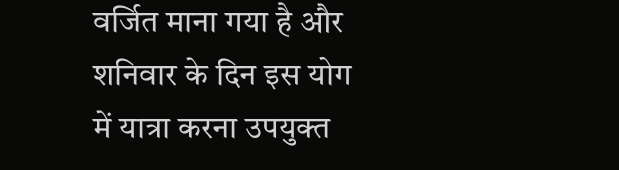वर्जित माना गया है और शनिवार के दिन इस योग में यात्रा करना उपयुक्त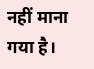नहीं माना गया है।